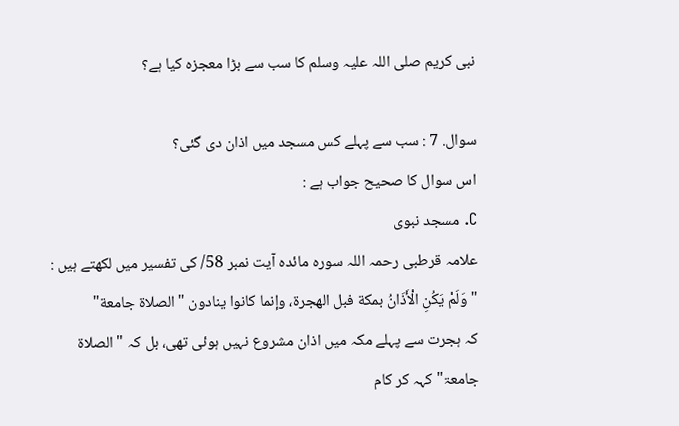نبی کریم صلی اللہ علیہ وسلم کا سب سے بڑا معجزہ کیا ہے؟

سوال. 7 : سب سے پہلے کس مسجد میں اذان دی گئی؟
اس سوال کا صحیح جواب ہے :
C. مسجد نبوی
علامہ قرطبی رحمہ اللہ سورہ مائدہ آیت نمبر 58/ کی تفسیر میں لکھتے ہیں :
" وَلَمْ يَكُنِ الْأَذَانُ بمكة فبل الهجرة، وإنما كانوا ينادون "الصلاة جامعة"
کہ ہجرت سے پہلے مکہ میں اذان مشروع نہیں ہوئی تھی، بل کہ " الصلاۃ جامعۃ" کہہ کر کام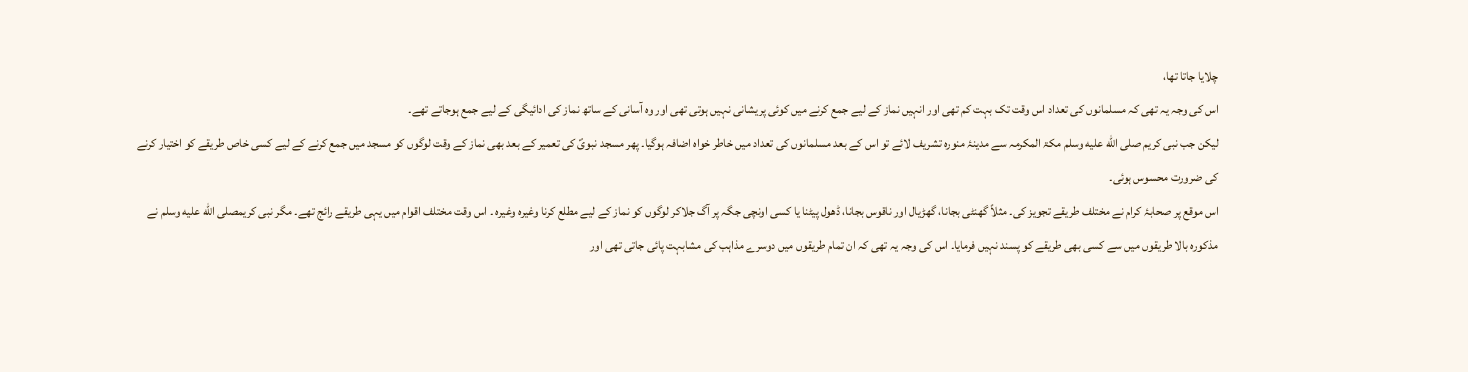چلایا جاتا تھا،
اس کی وجہ یہ تھی کہ مسلمانوں کی تعداد اس وقت تک بہت کم تھی اور انہیں نماز کے لیے جمع کرنے میں کوئی پریشانی نہیں ہوتی تھی اور وہ آسانی کے ساتھ نماز کی ادائیگی کے لیے جمع ہوجاتے تھے۔
لیکن جب نبی کریم صلى الله عليه وسلم مکۃ المکرمہ سے مدینۂ منورہ تشریف لائے تو اس کے بعد مسلمانوں کی تعداد میں خاطر خواہ اضافہ ہوگیا۔ پھر مسجد نبویؐ کی تعمیر کے بعد بھی نماز کے وقت لوگوں کو مسجد میں جمع کرنے کے لیے کسی خاص طریقے کو اختیار کرنے کی ضرورت محسوس ہوئی۔
اس موقع پر صحابۂ کرام نے مختلف طریقے تجویز کی۔ مثلاً گھنٹی بجانا، گھڑیال اور ناقوس بجانا، ڈھول پیٹنا یا کسی اونچی جگہ پر آگ جلاکر لوگوں کو نماز کے لیے مطلع کرنا وغیرہ وغیرہ ۔ اس وقت مختلف اقوام میں یہی طریقے رائج تھے۔ مگر نبی کریمصلى الله عليه وسلم نے مذکورہ بالا طریقوں میں سے کسی بھی طریقے کو پسند نہیں فرمایا۔ اس کی وجہ یہ تھی کہ ان تمام طریقوں میں دوسرے مذاہب کی مشابہت پائی جاتی تھی اور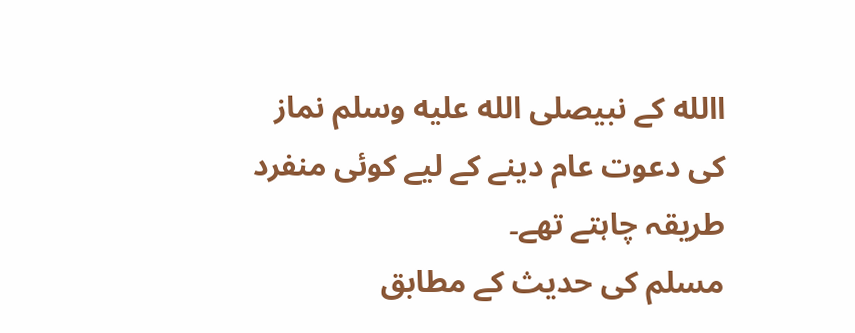االله کے نبیصلى الله عليه وسلم نماز کی دعوت عام دینے کے لیے کوئی منفرد طریقہ چاہتے تھے۔
مسلم کی حدیث کے مطابق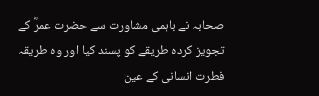صحابہ نے باہمی مشاورت سے حضرت عمرؓ کے تجویز کردہ طریقے کو پسند کیا اور وہ طریقہ فطرت انسانی کے عین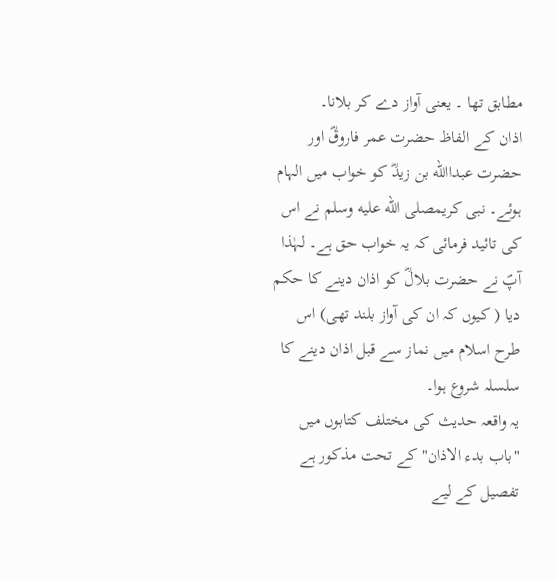مطابق تھا ۔ یعنی آواز دے کر بلانا۔
اذان کے الفاظ حضرت عمر فاروقؓ اور حضرت عبداالله بن زیدؓ کو خواب میں الہام ہوئے۔ نبی کریمصلى الله عليه وسلم نے اس کی تائید فرمائی کہ یہ خواب حق ہے۔ لہٰذا آپؐ نے حضرت بلالؓ کو اذان دینے کا حکم دیا ( کیوں کہ ان کی آواز بلند تھی) اس طرح اسلام میں نماز سے قبل اذان دینے کا سلسلہ شروع ہوا۔
یہ واقعہ حدیث کی مختلف کتابوں میں "باب بدء الاذان" کے تحت مذکور ہے
تفصیل کے لیے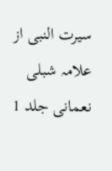سیرت النبی از علامہ شبلی نعمانی جلد 1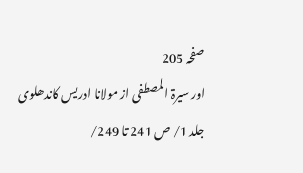صفحہ 205
اور سیرۃ المصطفی از مولانا ادریس کاندھلوی جلد 1/ ص 241 تا 249/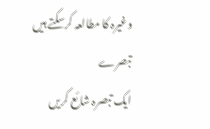وغیرہ کا مطالعہ کرسکتے ہیں
تبصرے
ایک تبصرہ شائع کریں